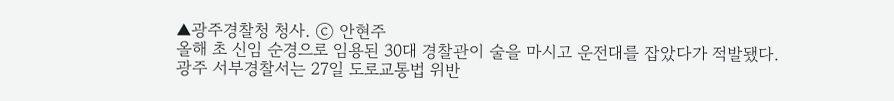▲광주경찰청 청사. ⓒ 안현주
올해 초 신임 순경으로 임용된 30대 경찰관이 술을 마시고 운전대를 잡았다가 적발됐다.
광주 서부경찰서는 27일 도로교통법 위반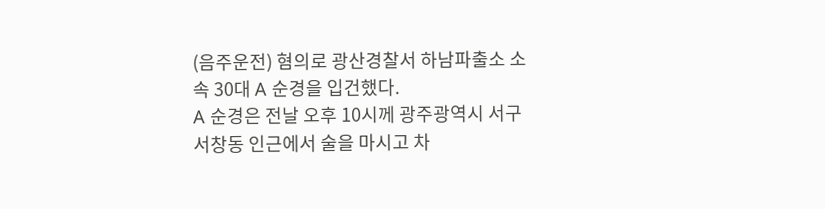(음주운전) 혐의로 광산경찰서 하남파출소 소속 30대 A 순경을 입건했다.
A 순경은 전날 오후 10시께 광주광역시 서구 서창동 인근에서 술을 마시고 차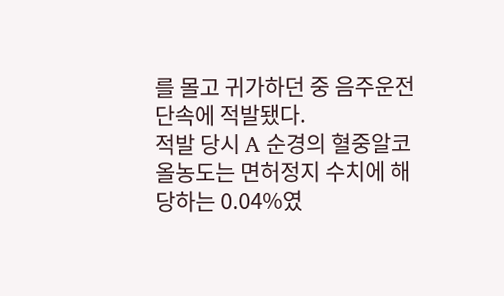를 몰고 귀가하던 중 음주운전 단속에 적발됐다.
적발 당시 A 순경의 혈중알코올농도는 면허정지 수치에 해당하는 0.04%였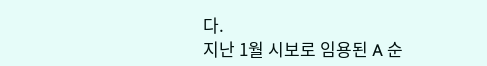다.
지난 1월 시보로 임용된 A 순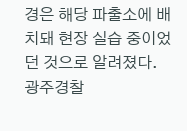경은 해당 파출소에 배치돼 현장 실습 중이었던 것으로 알려졌다.
광주경찰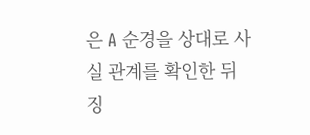은 A 순경을 상대로 사실 관계를 확인한 뒤 징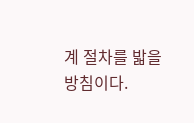계 절차를 밟을 방침이다.